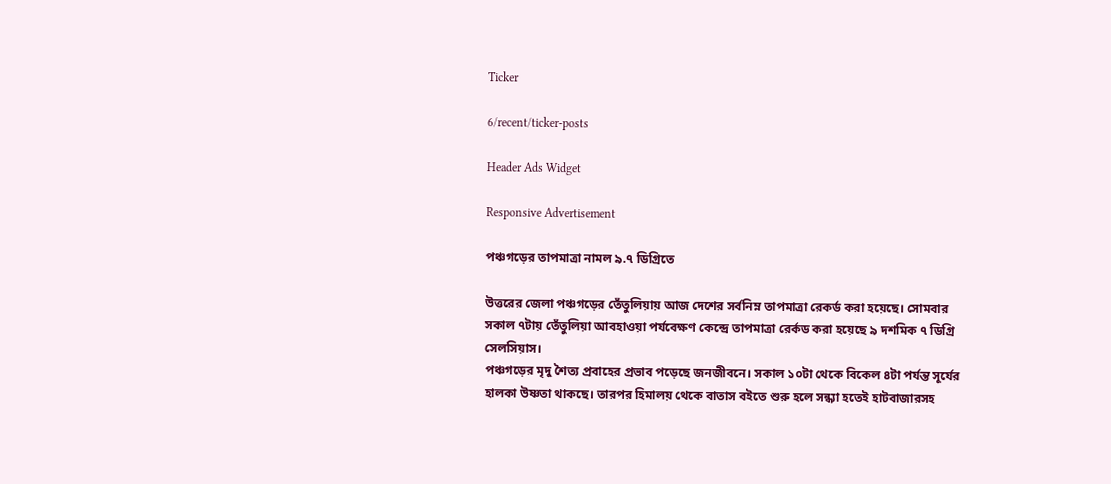Ticker

6/recent/ticker-posts

Header Ads Widget

Responsive Advertisement

পঞ্চগড়ের তাপমাত্রা নামল ৯.৭ ডিগ্রিতে

উত্তরের জেলা পঞ্চগড়ের তেঁতুলিয়ায় আজ দেশের সর্বনিম্ন তাপমাত্রা রেকর্ড করা হয়েছে। সোমবার সকাল ৭টায় তেঁতুলিয়া আবহাওয়া পর্যবেক্ষণ কেন্দ্রে তাপমাত্রা রের্কড করা হয়েছে ৯ দশমিক ৭ ডিগ্রি সেলসিয়াস।
পঞ্চগড়ের মৃদু শৈত্য প্রবাহের প্রভাব পড়েছে জনজীবনে। সকাল ১০টা থেকে বিকেল ৪টা পর্যন্ত সূর্যের হালকা উষ্ণতা থাকছে। তারপর হিমালয় থেকে বাতাস বইতে শুরু হলে সন্ধ্যা হতেই হাটবাজারসহ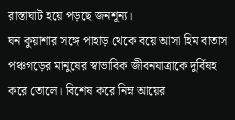রাস্তাঘাট হয়ে পড়ছে জনশূন্য।
ঘন কুয়াশার সঙ্গে পাহাড় থেকে বয়ে আসা হিম বাতাস পঞ্চগড়ের মানুষের স্বাভাবিক জীবনযাত্রাকে দুর্বিষহ করে তোলে। বিশেষ করে নিম্ন আয়ের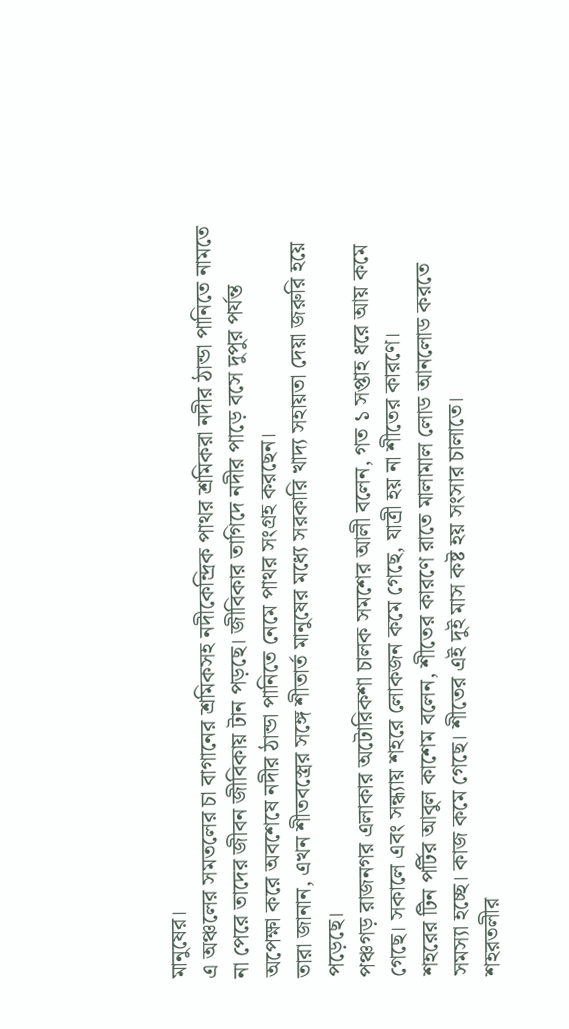মানুষের।
এ অঞ্চলের সমতলের চা বাগানের শ্রমিকসহ নদীকেন্দ্রিক পাথর শ্রমিকরা নদীর ঠান্ডা পানিতে নামতে না পেরে তাদের জীবন জীবিকায় টান পড়ছে। জীবিকার তাগিদে নদীর পাড়ে বসে দুপুর পর্যন্ত অপেক্ষা করে অবশেষে নদীর ঠান্ডা পানিতে নেমে পাথর সংগ্রহ করছেন।
তারা জানান, এখন শীতবস্ত্রের সঙ্গে শীতার্ত মানুষের মধ্যে সরকারি খাদ্য সহায়তা দেয়া জরুরি হয়ে পড়েছে।
পঞ্চগড় রাজনগর এলাকার অটোরিকশা চালক সমশের আলী বলেন, গত ১ সপ্তাহ ধরে আয় কমে গেছে। সকালে এবং সন্ধ্যায় শহরে লোকজন কমে গেছে, যাত্রী হয় না শীতের কারণে।
শহরের টিন পর্টির আবুল কাশেম বলেন, শীতের কারণে রাতে মালামাল লোড আনলোড করতে সমস্যা হচ্ছে। কাজ কমে গেছে। শীতের এই দুই মাস কষ্ট হয় সংসার চালাতে।
শহরতলীর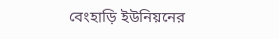বেংহাড়ি ইউনিয়নের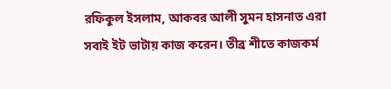রফিকুল ইসলাম, আকবর আলী সুমন হাসনাত এরা সবাই ইট ভাটায় কাজ করেন। তীব্র শীতে কাজকর্ম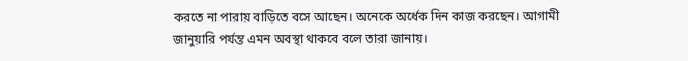করতে না পারায় বাড়িতে বসে আছেন। অনেকে অর্ধেক দিন কাজ করছেন। আগামী জানুয়ারি পর্যন্ত এমন অবস্থা থাকবে বলে তারা জানায়।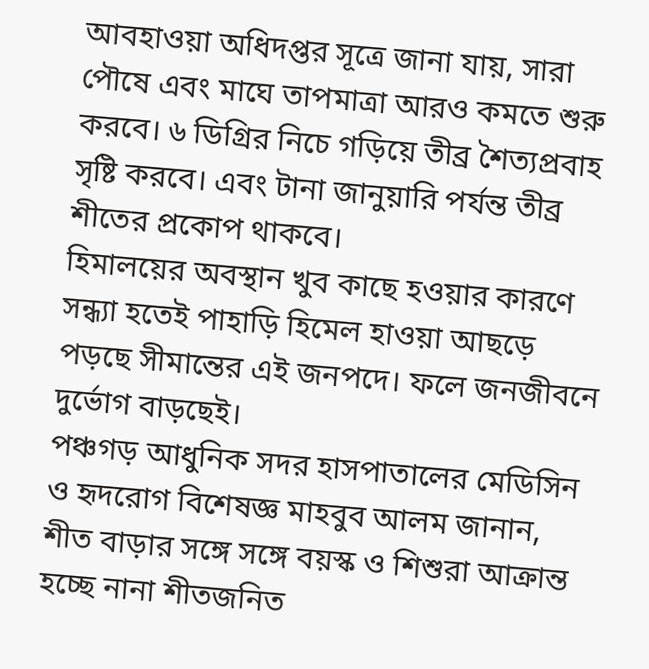আবহাওয়া অধিদপ্তর সূত্রে জানা যায়, সারা পৌষে এবং মাঘে তাপমাত্রা আরও কমতে শুরু করবে। ৬ ডিগ্রির নিচে গড়িয়ে তীব্র শৈত্যপ্রবাহ সৃষ্টি করবে। এবং টানা জানুয়ারি পর্যন্ত তীব্র শীতের প্রকোপ থাকবে।
হিমালয়ের অবস্থান খুব কাছে হওয়ার কারণে সন্ধ্যা হতেই পাহাড়ি হিমেল হাওয়া আছড়ে পড়ছে সীমান্তের এই জনপদে। ফলে জনজীবনে দুর্ভোগ বাড়ছেই।
পঞ্চগড় আধুনিক সদর হাসপাতালের মেডিসিন ও হৃদরোগ বিশেষজ্ঞ মাহবুব আলম জানান, শীত বাড়ার সঙ্গে সঙ্গে বয়স্ক ও শিশুরা আক্রান্ত হচ্ছে নানা শীতজনিত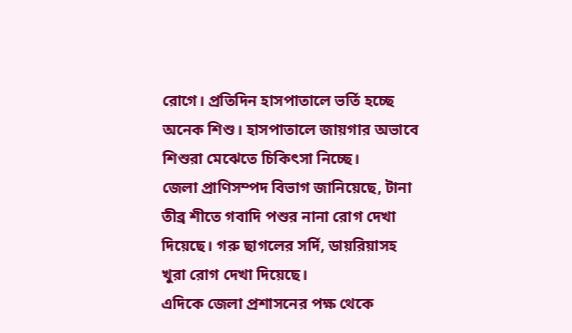রোগে। প্রতিদিন হাসপাতালে ভর্তি হচ্ছে অনেক শিশু। হাসপাতালে জায়গার অভাবে শিশুরা মেঝেতে চিকিৎসা নিচ্ছে।
জেলা প্রাণিসম্পদ বিভাগ জানিয়েছে, টানা তীব্র শীতে গবাদি পশুর নানা রোগ দেখা দিয়েছে। গরু ছাগলের সর্দি, ডায়রিয়াসহ খুরা রোগ দেখা দিয়েছে।
এদিকে জেলা প্রশাসনের পক্ষ থেকে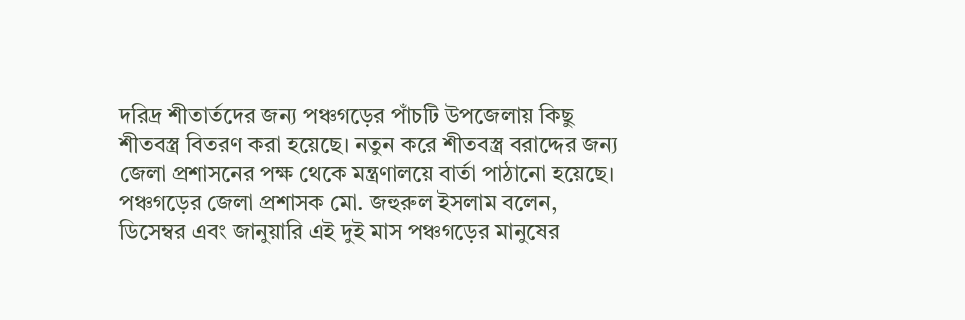দরিদ্র শীতার্তদের জন্য পঞ্চগড়ের পাঁচটি উপজেলায় কিছু শীতবস্ত্র বিতরণ করা হয়েছে। নতুন করে শীতবস্ত্র বরাদ্দের জন্য জেলা প্রশাসনের পক্ষ থেকে মন্ত্রণালয়ে বার্তা পাঠানো হয়েছে।
পঞ্চগড়ের জেলা প্রশাসক মো. জহুরুল ইসলাম বলেন, ডিসেম্বর এবং জানুয়ারি এই দুই মাস পঞ্চগড়ের মানুষের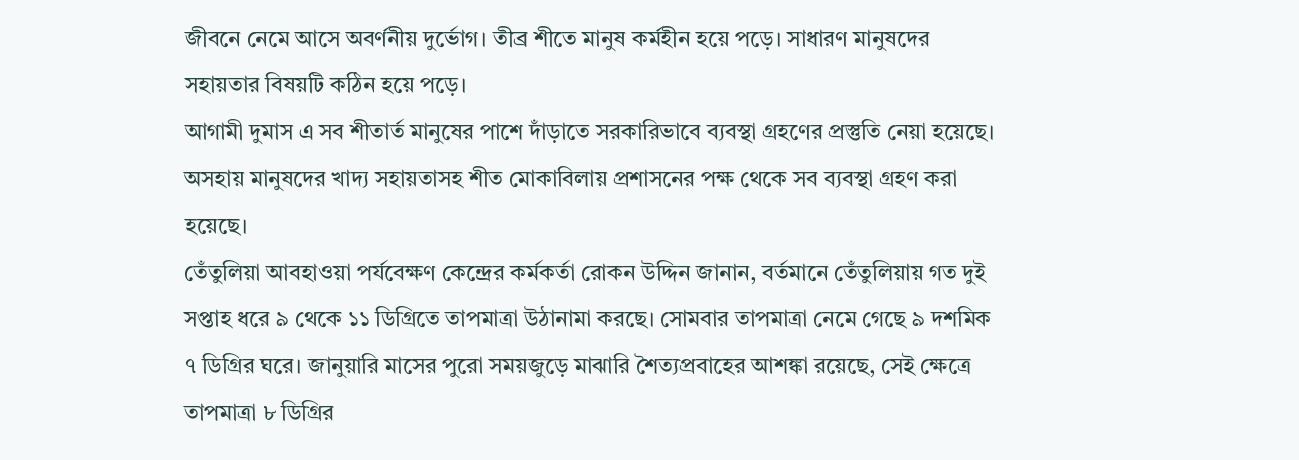জীবনে নেমে আসে অবর্ণনীয় দুর্ভোগ। তীব্র শীতে মানুষ কর্মহীন হয়ে পড়ে। সাধারণ মানুষদের সহায়তার বিষয়টি কঠিন হয়ে পড়ে।
আগামী দুমাস এ সব শীতার্ত মানুষের পাশে দাঁড়াতে সরকারিভাবে ব্যবস্থা গ্রহণের প্রস্তুতি নেয়া হয়েছে। অসহায় মানুষদের খাদ্য সহায়তাসহ শীত মোকাবিলায় প্রশাসনের পক্ষ থেকে সব ব্যবস্থা গ্রহণ করা হয়েছে।
তেঁতুলিয়া আবহাওয়া পর্যবেক্ষণ কেন্দ্রের কর্মকর্তা রোকন উদ্দিন জানান, বর্তমানে তেঁতুলিয়ায় গত দুই সপ্তাহ ধরে ৯ থেকে ১১ ডিগ্রিতে তাপমাত্রা উঠানামা করছে। সোমবার তাপমাত্রা নেমে গেছে ৯ দশমিক ৭ ডিগ্রির ঘরে। জানুয়ারি মাসের পুরো সময়জুড়ে মাঝারি শৈত্যপ্রবাহের আশঙ্কা রয়েছে, সেই ক্ষেত্রে তাপমাত্রা ৮ ডিগ্রির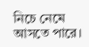নিচে নেমে আসতে পারে।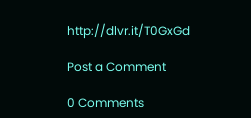http://dlvr.it/T0GxGd

Post a Comment

0 Comments